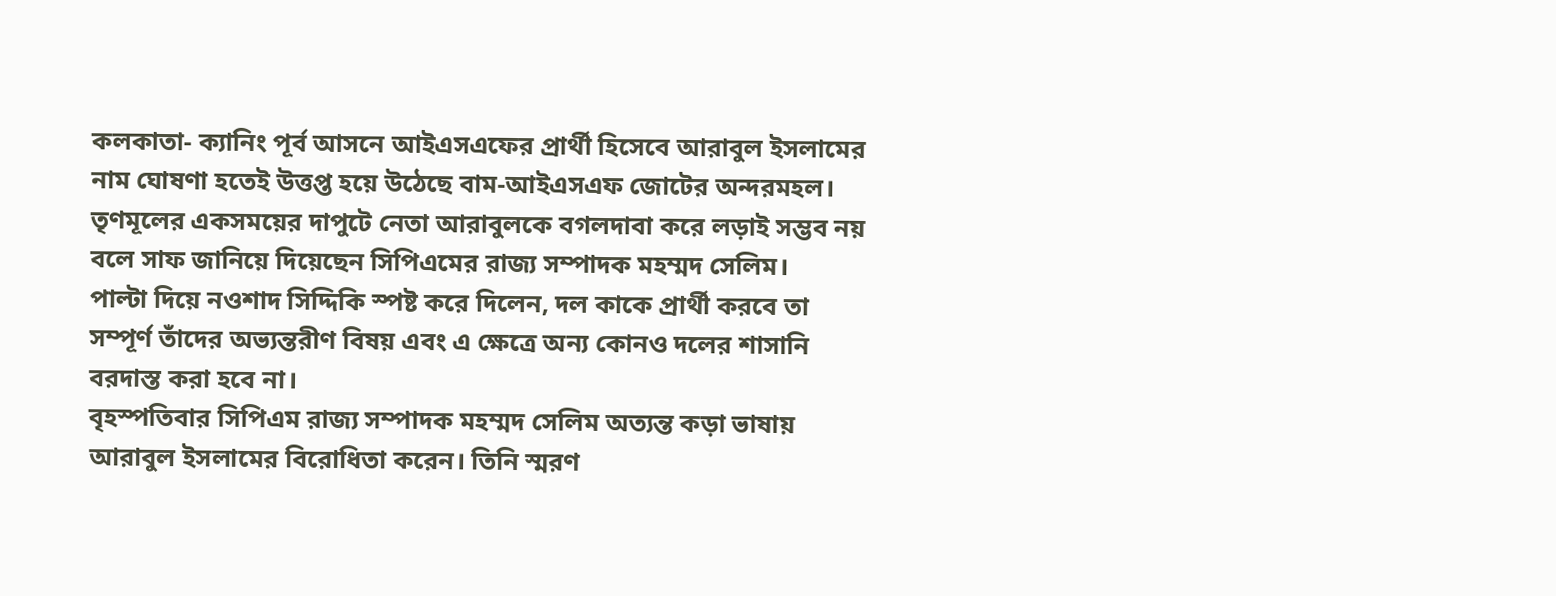কলকাতা- ক্যানিং পূর্ব আসনে আইএসএফের প্রার্থী হিসেবে আরাবুল ইসলামের নাম ঘোষণা হতেই উত্তপ্ত হয়ে উঠেছে বাম-আইএসএফ জোটের অন্দরমহল।
তৃণমূলের একসময়ের দাপুটে নেতা আরাবুলকে বগলদাবা করে লড়াই সম্ভব নয় বলে সাফ জানিয়ে দিয়েছেন সিপিএমের রাজ্য সম্পাদক মহম্মদ সেলিম।
পাল্টা দিয়ে নওশাদ সিদ্দিকি স্পষ্ট করে দিলেন, দল কাকে প্রার্থী করবে তা সম্পূর্ণ তাঁদের অভ্যন্তরীণ বিষয় এবং এ ক্ষেত্রে অন্য কোনও দলের শাসানি বরদাস্ত করা হবে না।
বৃহস্পতিবার সিপিএম রাজ্য সম্পাদক মহম্মদ সেলিম অত্যন্ত কড়া ভাষায় আরাবুল ইসলামের বিরোধিতা করেন। তিনি স্মরণ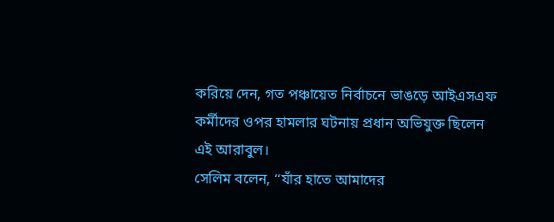করিয়ে দেন, গত পঞ্চায়েত নির্বাচনে ভাঙড়ে আইএসএফ কর্মীদের ওপর হামলার ঘটনায় প্রধান অভিযুক্ত ছিলেন এই আরাবুল।
সেলিম বলেন, ‘‘যাঁর হাতে আমাদের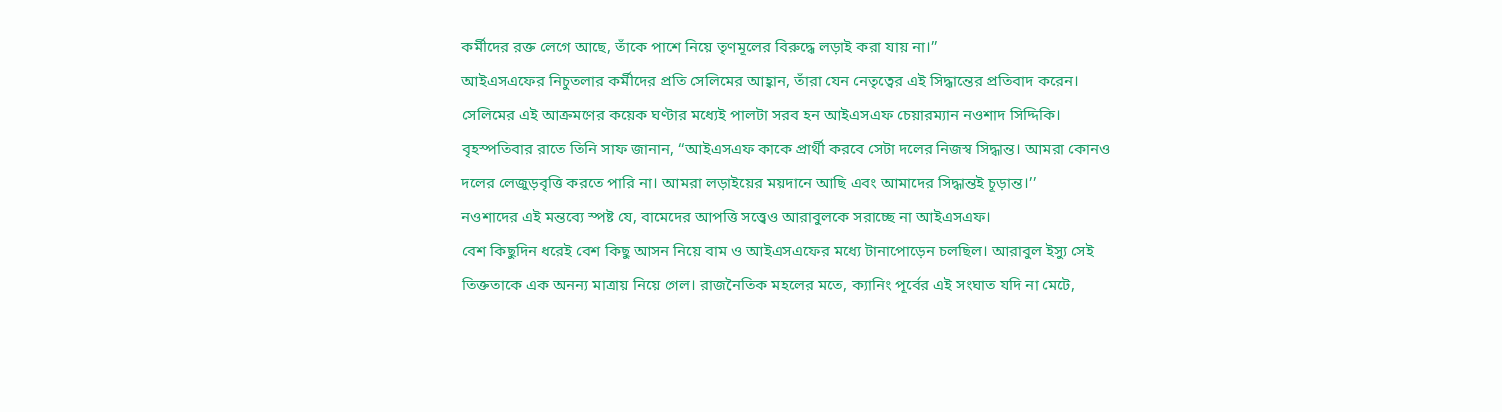কর্মীদের রক্ত লেগে আছে, তাঁকে পাশে নিয়ে তৃণমূলের বিরুদ্ধে লড়াই করা যায় না।’’
আইএসএফের নিচুতলার কর্মীদের প্রতি সেলিমের আহ্বান, তাঁরা যেন নেতৃত্বের এই সিদ্ধান্তের প্রতিবাদ করেন।
সেলিমের এই আক্রমণের কয়েক ঘণ্টার মধ্যেই পালটা সরব হন আইএসএফ চেয়ারম্যান নওশাদ সিদ্দিকি। বৃহস্পতিবার রাতে তিনি সাফ জানান, ‘‘আইএসএফ কাকে প্রার্থী করবে সেটা দলের নিজস্ব সিদ্ধান্ত। আমরা কোনও দলের লেজুড়বৃত্তি করতে পারি না। আমরা লড়াইয়ের ময়দানে আছি এবং আমাদের সিদ্ধান্তই চূড়ান্ত।’’
নওশাদের এই মন্তব্যে স্পষ্ট যে, বামেদের আপত্তি সত্ত্বেও আরাবুলকে সরাচ্ছে না আইএসএফ।
বেশ কিছুদিন ধরেই বেশ কিছু আসন নিয়ে বাম ও আইএসএফের মধ্যে টানাপোড়েন চলছিল। আরাবুল ইস্যু সেই তিক্ততাকে এক অনন্য মাত্রায় নিয়ে গেল। রাজনৈতিক মহলের মতে, ক্যানিং পূর্বের এই সংঘাত যদি না মেটে,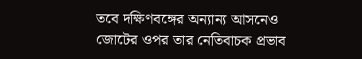তবে দক্ষিণবঙ্গের অন্যান্য আসনেও জোটের ওপর তার নেতিবাচক প্রভাব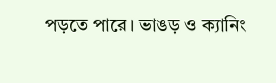পড়তে পারে। ভাঙড় ও ক্যানিং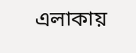এলাকায়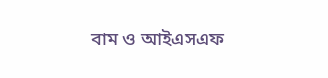বাম ও আইএসএফ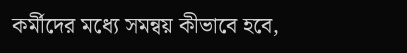কর্মীদের মধ্যে সমন্বয় কীভাবে হবে,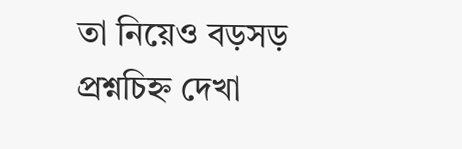তা নিয়েও বড়সড় প্রশ্নচিহ্ন দেখা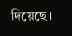দিয়েছে।